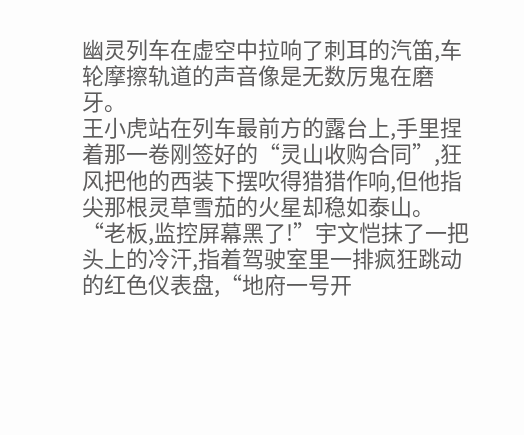幽灵列车在虚空中拉响了刺耳的汽笛,车轮摩擦轨道的声音像是无数厉鬼在磨牙。
王小虎站在列车最前方的露台上,手里捏着那一卷刚签好的“灵山收购合同”,狂风把他的西装下摆吹得猎猎作响,但他指尖那根灵草雪茄的火星却稳如泰山。
“老板,监控屏幕黑了!”宇文恺抹了一把头上的冷汗,指着驾驶室里一排疯狂跳动的红色仪表盘,“地府一号开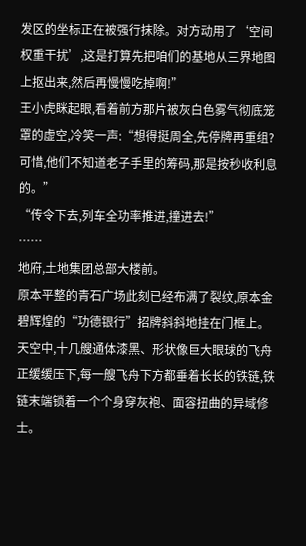发区的坐标正在被强行抹除。对方动用了‘空间权重干扰’,这是打算先把咱们的基地从三界地图上抠出来,然后再慢慢吃掉啊!”
王小虎眯起眼,看着前方那片被灰白色雾气彻底笼罩的虚空,冷笑一声:“想得挺周全,先停牌再重组?可惜,他们不知道老子手里的筹码,那是按秒收利息的。”
“传令下去,列车全功率推进,撞进去!”
……
地府,土地集团总部大楼前。
原本平整的青石广场此刻已经布满了裂纹,原本金碧辉煌的“功德银行”招牌斜斜地挂在门框上。
天空中,十几艘通体漆黑、形状像巨大眼球的飞舟正缓缓压下,每一艘飞舟下方都垂着长长的铁链,铁链末端锁着一个个身穿灰袍、面容扭曲的异域修士。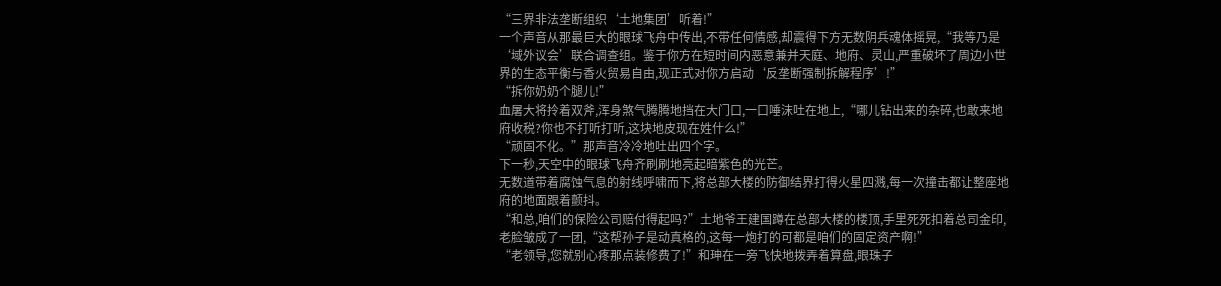“三界非法垄断组织‘土地集团’听着!”
一个声音从那最巨大的眼球飞舟中传出,不带任何情感,却震得下方无数阴兵魂体摇晃,“我等乃是‘域外议会’联合调查组。鉴于你方在短时间内恶意兼并天庭、地府、灵山,严重破坏了周边小世界的生态平衡与香火贸易自由,现正式对你方启动‘反垄断强制拆解程序’!”
“拆你奶奶个腿儿!”
血屠大将拎着双斧,浑身煞气腾腾地挡在大门口,一口唾沫吐在地上,“哪儿钻出来的杂碎,也敢来地府收税?你也不打听打听,这块地皮现在姓什么!”
“顽固不化。”那声音冷冷地吐出四个字。
下一秒,天空中的眼球飞舟齐刷刷地亮起暗紫色的光芒。
无数道带着腐蚀气息的射线呼啸而下,将总部大楼的防御结界打得火星四溅,每一次撞击都让整座地府的地面跟着颤抖。
“和总,咱们的保险公司赔付得起吗?”土地爷王建国蹲在总部大楼的楼顶,手里死死扣着总司金印,老脸皱成了一团,“这帮孙子是动真格的,这每一炮打的可都是咱们的固定资产啊!”
“老领导,您就别心疼那点装修费了!”和珅在一旁飞快地拨弄着算盘,眼珠子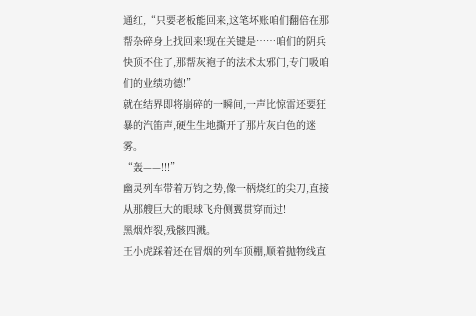通红,“只要老板能回来,这笔坏账咱们翻倍在那帮杂碎身上找回来!现在关键是……咱们的阴兵快顶不住了,那帮灰袍子的法术太邪门,专门吸咱们的业绩功德!”
就在结界即将崩碎的一瞬间,一声比惊雷还要狂暴的汽笛声,硬生生地撕开了那片灰白色的迷雾。
“轰——!!!”
幽灵列车带着万钧之势,像一柄烧红的尖刀,直接从那艘巨大的眼球飞舟侧翼贯穿而过!
黑烟炸裂,残骸四溅。
王小虎踩着还在冒烟的列车顶棚,顺着抛物线直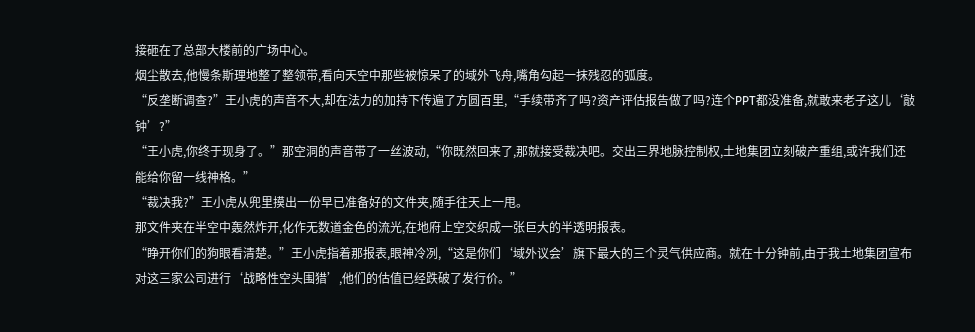接砸在了总部大楼前的广场中心。
烟尘散去,他慢条斯理地整了整领带,看向天空中那些被惊呆了的域外飞舟,嘴角勾起一抹残忍的弧度。
“反垄断调查?”王小虎的声音不大,却在法力的加持下传遍了方圆百里,“手续带齐了吗?资产评估报告做了吗?连个PPT都没准备,就敢来老子这儿‘敲钟’?”
“王小虎,你终于现身了。”那空洞的声音带了一丝波动,“你既然回来了,那就接受裁决吧。交出三界地脉控制权,土地集团立刻破产重组,或许我们还能给你留一线神格。”
“裁决我?”王小虎从兜里摸出一份早已准备好的文件夹,随手往天上一甩。
那文件夹在半空中轰然炸开,化作无数道金色的流光,在地府上空交织成一张巨大的半透明报表。
“睁开你们的狗眼看清楚。”王小虎指着那报表,眼神冷冽,“这是你们‘域外议会’旗下最大的三个灵气供应商。就在十分钟前,由于我土地集团宣布对这三家公司进行‘战略性空头围猎’,他们的估值已经跌破了发行价。”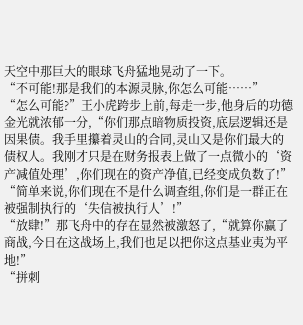天空中那巨大的眼球飞舟猛地晃动了一下。
“不可能!那是我们的本源灵脉,你怎么可能……”
“怎么可能?”王小虎跨步上前,每走一步,他身后的功德金光就浓郁一分,“你们那点暗物质投资,底层逻辑还是因果债。我手里攥着灵山的合同,灵山又是你们最大的债权人。我刚才只是在财务报表上做了一点微小的‘资产减值处理’,你们现在的资产净值,已经变成负数了!”
“简单来说,你们现在不是什么调查组,你们是一群正在被强制执行的‘失信被执行人’!”
“放肆!”那飞舟中的存在显然被激怒了,“就算你赢了商战,今日在这战场上,我们也足以把你这点基业夷为平地!”
“拼刺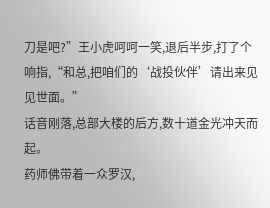刀是吧?”王小虎呵呵一笑,退后半步,打了个响指,“和总,把咱们的‘战投伙伴’请出来见见世面。”
话音刚落,总部大楼的后方,数十道金光冲天而起。
药师佛带着一众罗汉,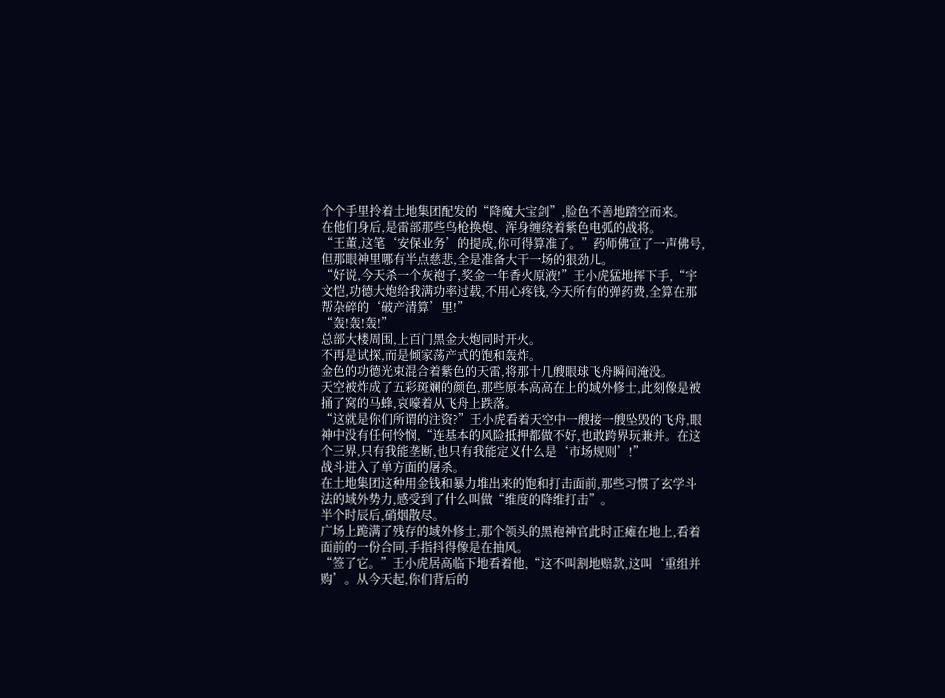个个手里拎着土地集团配发的“降魔大宝剑”,脸色不善地踏空而来。
在他们身后,是雷部那些鸟枪换炮、浑身缠绕着紫色电弧的战将。
“王董,这笔‘安保业务’的提成,你可得算准了。”药师佛宣了一声佛号,但那眼神里哪有半点慈悲,全是准备大干一场的狠劲儿。
“好说,今天杀一个灰袍子,奖金一年香火原液!”王小虎猛地挥下手,“宇文恺,功德大炮给我满功率过载,不用心疼钱,今天所有的弹药费,全算在那帮杂碎的‘破产清算’里!”
“轰!轰!轰!”
总部大楼周围,上百门黑金大炮同时开火。
不再是试探,而是倾家荡产式的饱和轰炸。
金色的功德光束混合着紫色的天雷,将那十几艘眼球飞舟瞬间淹没。
天空被炸成了五彩斑斓的颜色,那些原本高高在上的域外修士,此刻像是被捅了窝的马蜂,哀嚎着从飞舟上跌落。
“这就是你们所谓的注资?”王小虎看着天空中一艘接一艘坠毁的飞舟,眼神中没有任何怜悯,“连基本的风险抵押都做不好,也敢跨界玩兼并。在这个三界,只有我能垄断,也只有我能定义什么是‘市场规则’!”
战斗进入了单方面的屠杀。
在土地集团这种用金钱和暴力堆出来的饱和打击面前,那些习惯了玄学斗法的域外势力,感受到了什么叫做“维度的降维打击”。
半个时辰后,硝烟散尽。
广场上跪满了残存的域外修士,那个领头的黑袍神官此时正瘫在地上,看着面前的一份合同,手指抖得像是在抽风。
“签了它。”王小虎居高临下地看着他,“这不叫割地赔款,这叫‘重组并购’。从今天起,你们背后的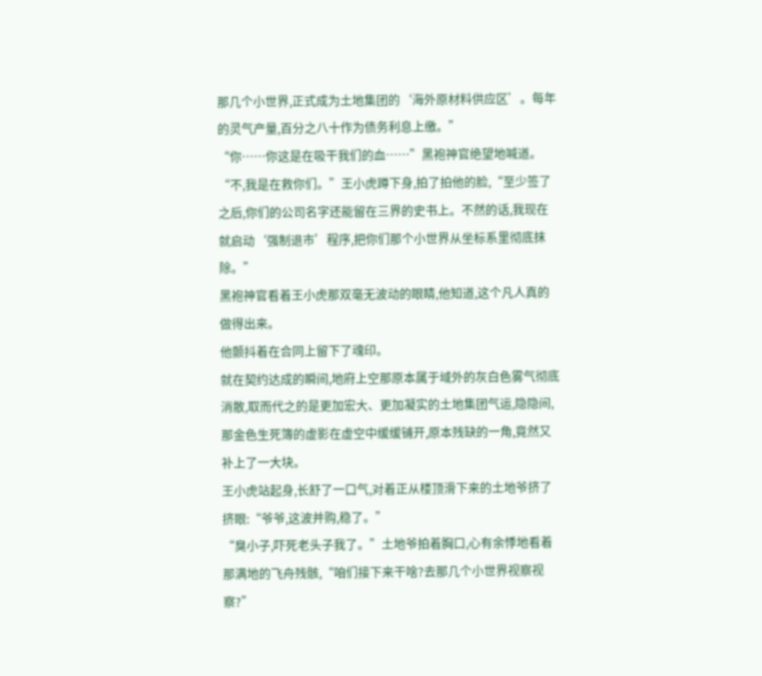那几个小世界,正式成为土地集团的‘海外原材料供应区’。每年的灵气产量,百分之八十作为债务利息上缴。”
“你……你这是在吸干我们的血……”黑袍神官绝望地喊道。
“不,我是在救你们。”王小虎蹲下身,拍了拍他的脸,“至少签了之后,你们的公司名字还能留在三界的史书上。不然的话,我现在就启动‘强制退市’程序,把你们那个小世界从坐标系里彻底抹除。”
黑袍神官看着王小虎那双毫无波动的眼睛,他知道,这个凡人真的做得出来。
他颤抖着在合同上留下了魂印。
就在契约达成的瞬间,地府上空那原本属于域外的灰白色雾气彻底消散,取而代之的是更加宏大、更加凝实的土地集团气运,隐隐间,那金色生死簿的虚影在虚空中缓缓铺开,原本残缺的一角,竟然又补上了一大块。
王小虎站起身,长舒了一口气,对着正从楼顶滑下来的土地爷挤了挤眼:“爷爷,这波并购,稳了。”
“臭小子,吓死老头子我了。”土地爷拍着胸口,心有余悸地看着那满地的飞舟残骸,“咱们接下来干啥?去那几个小世界视察视察?”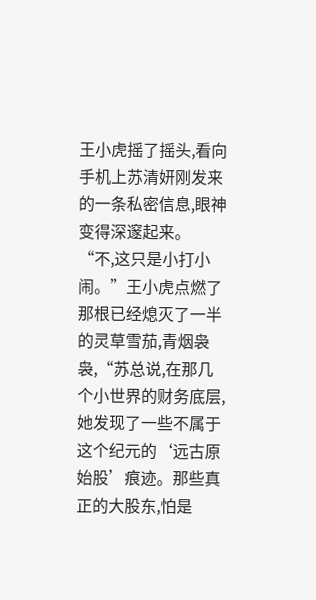王小虎摇了摇头,看向手机上苏清妍刚发来的一条私密信息,眼神变得深邃起来。
“不,这只是小打小闹。”王小虎点燃了那根已经熄灭了一半的灵草雪茄,青烟袅袅,“苏总说,在那几个小世界的财务底层,她发现了一些不属于这个纪元的‘远古原始股’痕迹。那些真正的大股东,怕是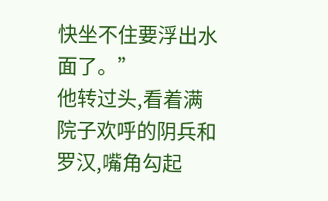快坐不住要浮出水面了。”
他转过头,看着满院子欢呼的阴兵和罗汉,嘴角勾起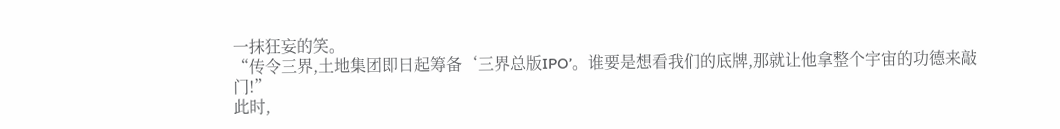一抹狂妄的笑。
“传令三界,土地集团即日起筹备‘三界总版IPO’。谁要是想看我们的底牌,那就让他拿整个宇宙的功德来敲门!”
此时,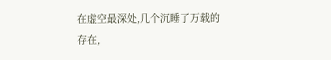在虚空最深处,几个沉睡了万载的存在,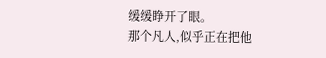缓缓睁开了眼。
那个凡人,似乎正在把他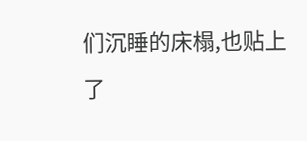们沉睡的床榻,也贴上了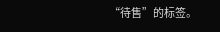“待售”的标签。